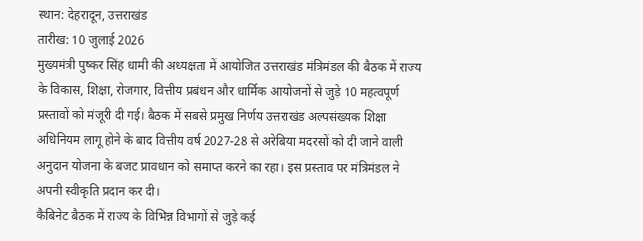स्थान: देहरादून, उत्तराखंड
तारीख: 10 जुलाई 2026
मुख्यमंत्री पुष्कर सिंह धामी की अध्यक्षता में आयोजित उत्तराखंड मंत्रिमंडल की बैठक में राज्य के विकास, शिक्षा, रोजगार, वित्तीय प्रबंधन और धार्मिक आयोजनों से जुड़े 10 महत्वपूर्ण प्रस्तावों को मंजूरी दी गई। बैठक में सबसे प्रमुख निर्णय उत्तराखंड अल्पसंख्यक शिक्षा अधिनियम लागू होने के बाद वित्तीय वर्ष 2027-28 से अरेबिया मदरसों को दी जाने वाली अनुदान योजना के बजट प्रावधान को समाप्त करने का रहा। इस प्रस्ताव पर मंत्रिमंडल ने अपनी स्वीकृति प्रदान कर दी।
कैबिनेट बैठक में राज्य के विभिन्न विभागों से जुड़े कई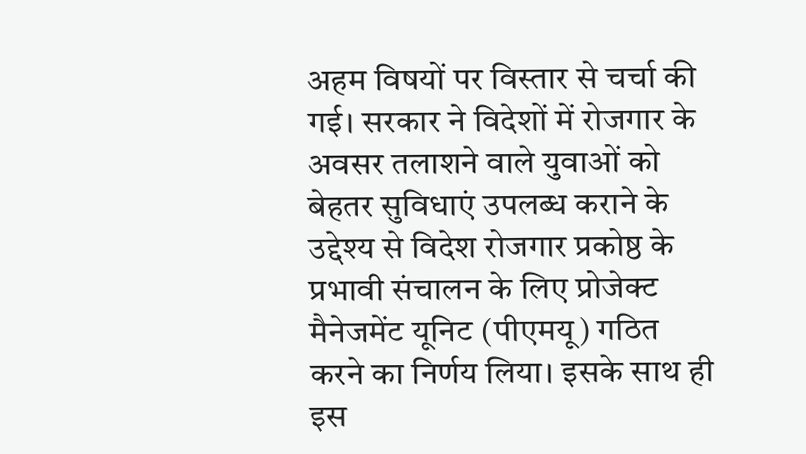अहम विषयों पर विस्तार से चर्चा की गई। सरकार ने विदेशों में रोजगार के अवसर तलाशने वाले युवाओं को बेहतर सुविधाएं उपलब्ध कराने के उद्देश्य से विदेश रोजगार प्रकोष्ठ के प्रभावी संचालन के लिए प्रोजेक्ट मैनेजमेंट यूनिट (पीएमयू) गठित करने का निर्णय लिया। इसके साथ ही इस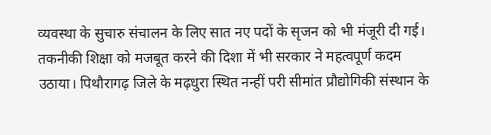व्यवस्था के सुचारु संचालन के लिए सात नए पदों के सृजन को भी मंजूरी दी गई।
तकनीकी शिक्षा को मजबूत करने की दिशा में भी सरकार ने महत्वपूर्ण कदम उठाया। पिथौरागढ़ जिले के मढ़धुरा स्थित नन्हीं परी सीमांत प्रौद्योगिकी संस्थान के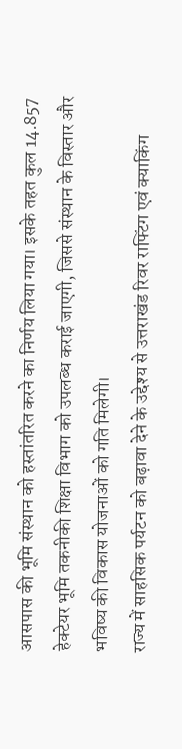आसपास की भूमि संस्थान को हस्तांतरित करने का निर्णय लिया गया। इसके तहत कुल 14.857 हेक्टेयर भूमि तकनीकी शिक्षा विभाग को उपलब्ध कराई जाएगी, जिससे संस्थान के विस्तार और भविष्य की विकास योजनाओं को गति मिलेगी।
राज्य में साहसिक पर्यटन को बढ़ावा देने के उद्देश्य से उत्तराखंड रिवर राफ्टिंग एवं क्याकिंग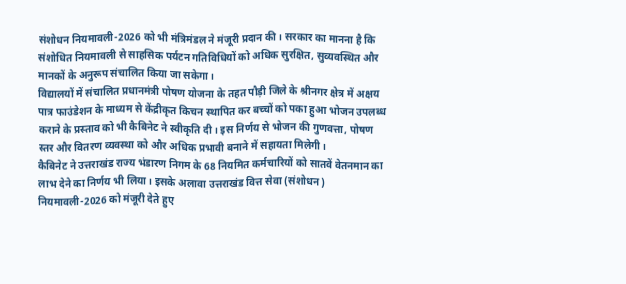संशोधन नियमावली-2026 को भी मंत्रिमंडल ने मंजूरी प्रदान की। सरकार का मानना है कि संशोधित नियमावली से साहसिक पर्यटन गतिविधियों को अधिक सुरक्षित, सुव्यवस्थित और मानकों के अनुरूप संचालित किया जा सकेगा।
विद्यालयों में संचालित प्रधानमंत्री पोषण योजना के तहत पौड़ी जिले के श्रीनगर क्षेत्र में अक्षय पात्र फाउंडेशन के माध्यम से केंद्रीकृत किचन स्थापित कर बच्चों को पका हुआ भोजन उपलब्ध कराने के प्रस्ताव को भी कैबिनेट ने स्वीकृति दी। इस निर्णय से भोजन की गुणवत्ता, पोषण स्तर और वितरण व्यवस्था को और अधिक प्रभावी बनाने में सहायता मिलेगी।
कैबिनेट ने उत्तराखंड राज्य भंडारण निगम के 68 नियमित कर्मचारियों को सातवें वेतनमान का लाभ देने का निर्णय भी लिया। इसके अलावा उत्तराखंड वित्त सेवा (संशोधन) नियमावली-2026 को मंजूरी देते हुए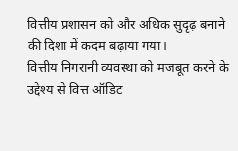वित्तीय प्रशासन को और अधिक सुदृढ़ बनाने की दिशा में कदम बढ़ाया गया।
वित्तीय निगरानी व्यवस्था को मजबूत करने के उद्देश्य से वित्त ऑडिट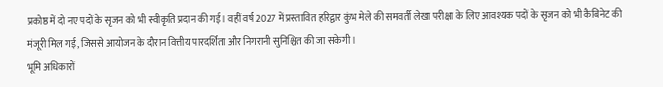प्रकोष्ठ में दो नए पदों के सृजन को भी स्वीकृति प्रदान की गई। वहीं वर्ष 2027 में प्रस्तावित हरिद्वार कुंभ मेले की समवर्ती लेखा परीक्षा के लिए आवश्यक पदों के सृजन को भी कैबिनेट की मंजूरी मिल गई, जिससे आयोजन के दौरान वित्तीय पारदर्शिता और निगरानी सुनिश्चित की जा सकेगी।
भूमि अधिकारों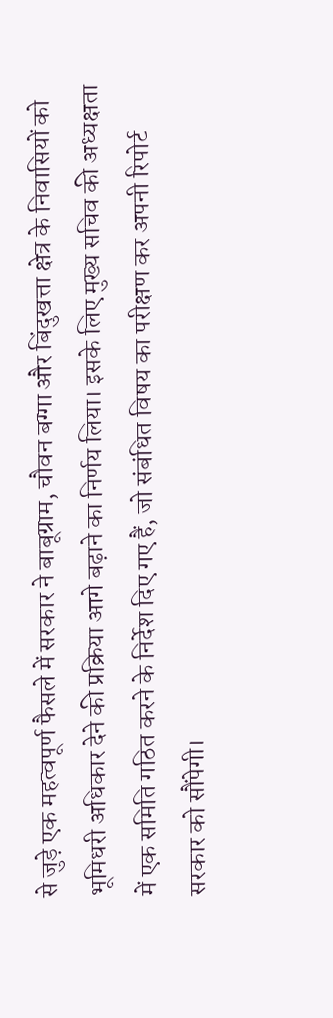से जुड़े एक महत्वपूर्ण फैसले में सरकार ने बाबूग्राम, चौवन बग्गा और बिंदुखत्ता क्षेत्र के निवासियों को भूमिधरी अधिकार देने की प्रक्रिया आगे बढ़ाने का निर्णय लिया। इसके लिए मुख्य सचिव की अध्यक्षता में एक समिति गठित करने के निर्देश दिए गए हैं, जो संबंधित विषय का परीक्षण कर अपनी रिपोर्ट सरकार को सौंपेगी।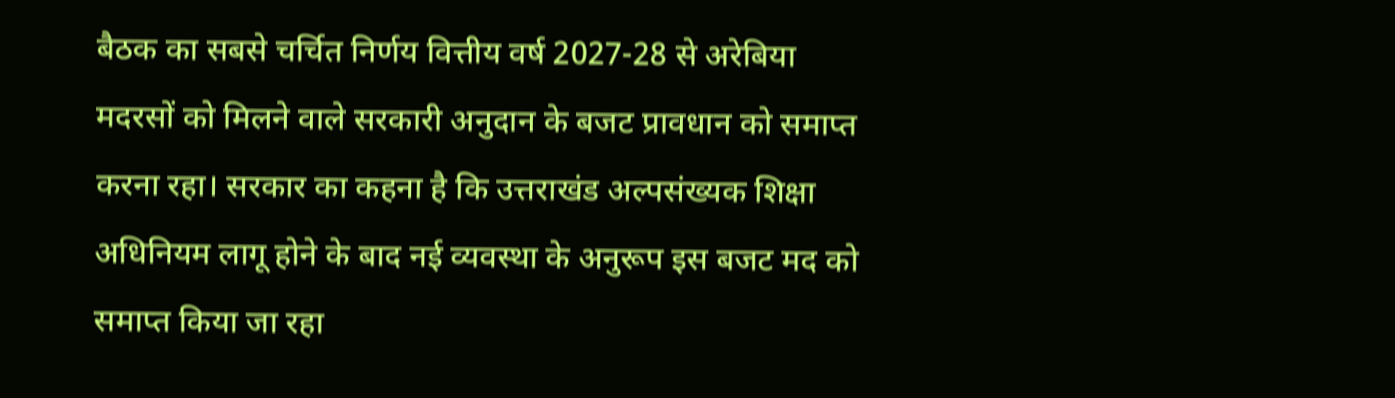बैठक का सबसे चर्चित निर्णय वित्तीय वर्ष 2027-28 से अरेबिया मदरसों को मिलने वाले सरकारी अनुदान के बजट प्रावधान को समाप्त करना रहा। सरकार का कहना है कि उत्तराखंड अल्पसंख्यक शिक्षा अधिनियम लागू होने के बाद नई व्यवस्था के अनुरूप इस बजट मद को समाप्त किया जा रहा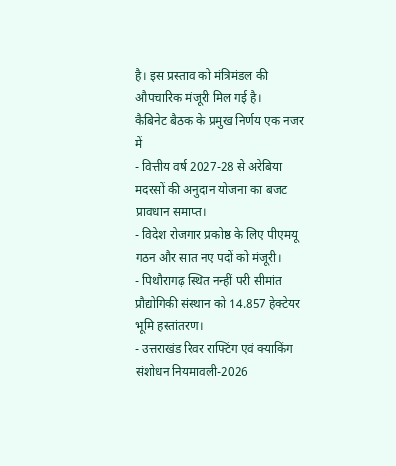है। इस प्रस्ताव को मंत्रिमंडल की औपचारिक मंजूरी मिल गई है।
कैबिनेट बैठक के प्रमुख निर्णय एक नजर में
- वित्तीय वर्ष 2027-28 से अरेबिया मदरसों की अनुदान योजना का बजट प्रावधान समाप्त।
- विदेश रोजगार प्रकोष्ठ के लिए पीएमयू गठन और सात नए पदों को मंजूरी।
- पिथौरागढ़ स्थित नन्हीं परी सीमांत प्रौद्योगिकी संस्थान को 14.857 हेक्टेयर भूमि हस्तांतरण।
- उत्तराखंड रिवर राफ्टिंग एवं क्याकिंग संशोधन नियमावली-2026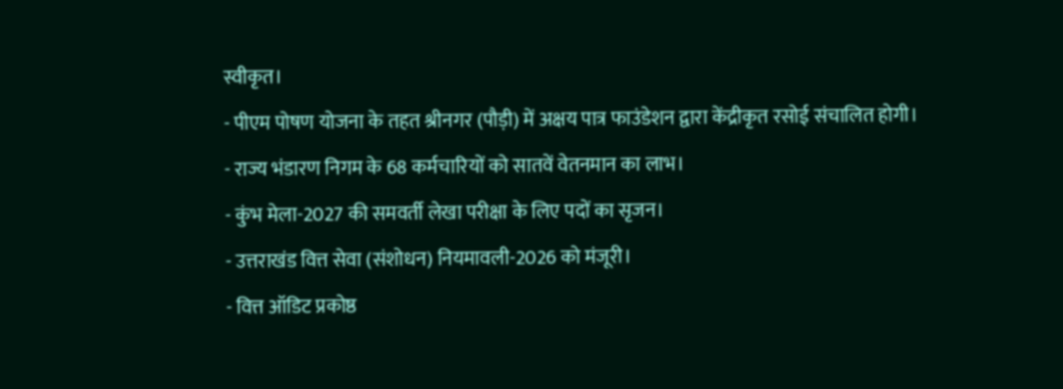स्वीकृत।
- पीएम पोषण योजना के तहत श्रीनगर (पौड़ी) में अक्षय पात्र फाउंडेशन द्वारा केंद्रीकृत रसोई संचालित होगी।
- राज्य भंडारण निगम के 68 कर्मचारियों को सातवें वेतनमान का लाभ।
- कुंभ मेला-2027 की समवर्ती लेखा परीक्षा के लिए पदों का सृजन।
- उत्तराखंड वित्त सेवा (संशोधन) नियमावली-2026 को मंजूरी।
- वित्त ऑडिट प्रकोष्ठ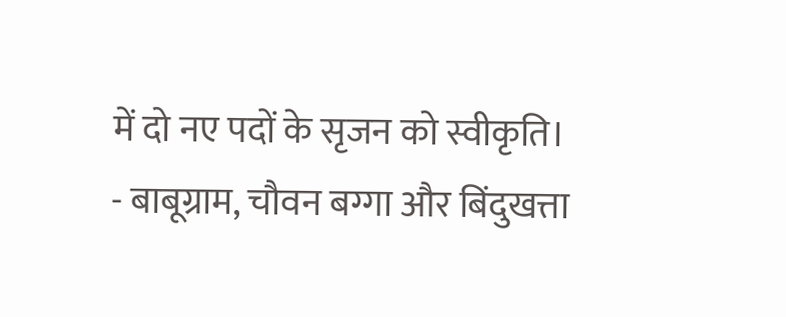में दो नए पदों के सृजन को स्वीकृति।
- बाबूग्राम, चौवन बग्गा और बिंदुखत्ता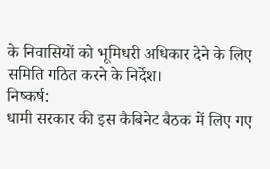के निवासियों को भूमिधरी अधिकार देने के लिए समिति गठित करने के निर्देश।
निष्कर्ष:
धामी सरकार की इस कैबिनेट बैठक में लिए गए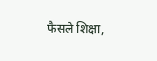फैसले शिक्षा,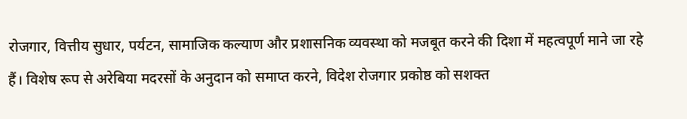रोजगार, वित्तीय सुधार, पर्यटन, सामाजिक कल्याण और प्रशासनिक व्यवस्था को मजबूत करने की दिशा में महत्वपूर्ण माने जा रहे हैं। विशेष रूप से अरेबिया मदरसों के अनुदान को समाप्त करने, विदेश रोजगार प्रकोष्ठ को सशक्त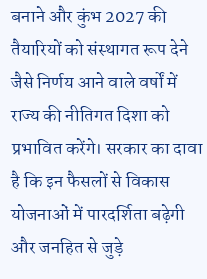बनाने और कुंभ 2027 की तैयारियों को संस्थागत रूप देने जैसे निर्णय आने वाले वर्षों में राज्य की नीतिगत दिशा को प्रभावित करेंगे। सरकार का दावा है कि इन फैसलों से विकास योजनाओं में पारदर्शिता बढ़ेगी और जनहित से जुड़े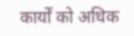कार्यों को अधिक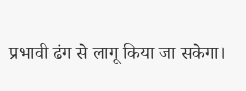प्रभावी ढंग से लागू किया जा सकेगा।